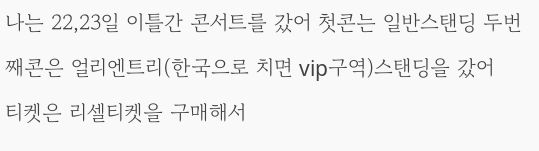나는 22,23일 이틀간 콘서트를 갔어 첫콘는 일반스탠딩 두번째콘은 얼리엔트리(한국으로 치면 vip구역)스탠딩을 갔어
티켓은 리셀티켓을 구매해서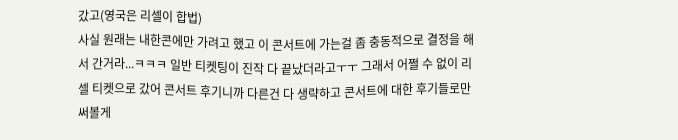갔고(영국은 리셀이 합법)
사실 원래는 내한콘에만 가려고 했고 이 콘서트에 가는걸 좀 충동적으로 결정을 해서 간거라...ㅋㅋㅋ 일반 티켓팅이 진작 다 끝났더라고ㅜㅜ 그래서 어쩔 수 없이 리셀 티켓으로 갔어 콘서트 후기니까 다른건 다 생략하고 콘서트에 대한 후기들로만 써볼게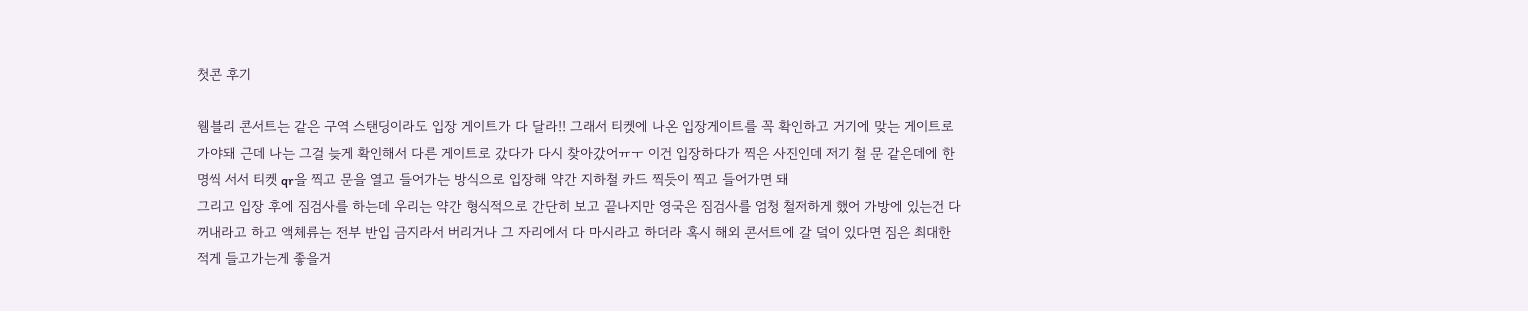첫콘 후기

웸블리 콘서트는 같은 구역 스탠딩이라도 입장 게이트가 다 달라!! 그래서 티켓에 나온 입장게이트를 꼭 확인하고 거기에 맞는 게이트로 가야돼 근데 나는 그걸 늦게 확인해서 다른 게이트로 갔다가 다시 찾아갔어ㅠㅜ 이건 입장하다가 찍은 사진인데 저기 철 문 같은데에 한명씩 서서 티켓 qr을 찍고 문을 열고 들어가는 방식으로 입장해 약간 지하철 카드 찍듯이 찍고 들어가면 돼
그리고 입장 후에 짐검사를 하는데 우리는 약간 형식적으로 간단히 보고 끝나지만 영국은 짐검사를 엄청 철저하게 했어 가방에 있는건 다 꺼내라고 하고 액체류는 전부 반입 금지라서 버리거나 그 자리에서 다 마시라고 하더라 혹시 해외 콘서트에 갈 덬이 있다면 짐은 최대한 적게 들고가는게 좋을거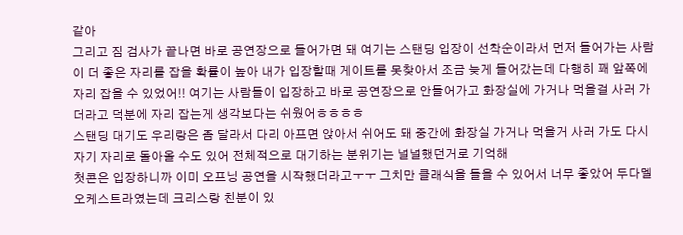같아
그리고 짐 검사가 끝나면 바로 공연장으로 들어가면 돼 여기는 스탠딩 입장이 선착순이라서 먼저 들어가는 사람이 더 좋은 자리를 잡을 확률이 높아 내가 입장할때 게이트를 못찾아서 조금 늦게 들어갔는데 다행히 꽤 앞쪽에 자리 잡을 수 있었어!! 여기는 사람들이 입장하고 바로 공연장으로 안들어가고 화장실에 가거나 먹을걸 사러 가더라고 덕분에 자리 잡는게 생각보다는 쉬웠어ㅎㅎㅎㅎ
스탠딩 대기도 우리랑은 좀 달라서 다리 아프면 앉아서 쉬어도 돼 중간에 화장실 가거나 먹을거 사러 가도 다시 자기 자리로 돌아올 수도 있어 전체적으로 대기하는 분위기는 널널했던거로 기억해
첫콘은 입장하니까 이미 오프닝 공연을 시작했더라고ㅜㅜ 그치만 클래식을 들을 수 있어서 너무 좋았어 두다멜 오케스트라였는데 크리스랑 친분이 있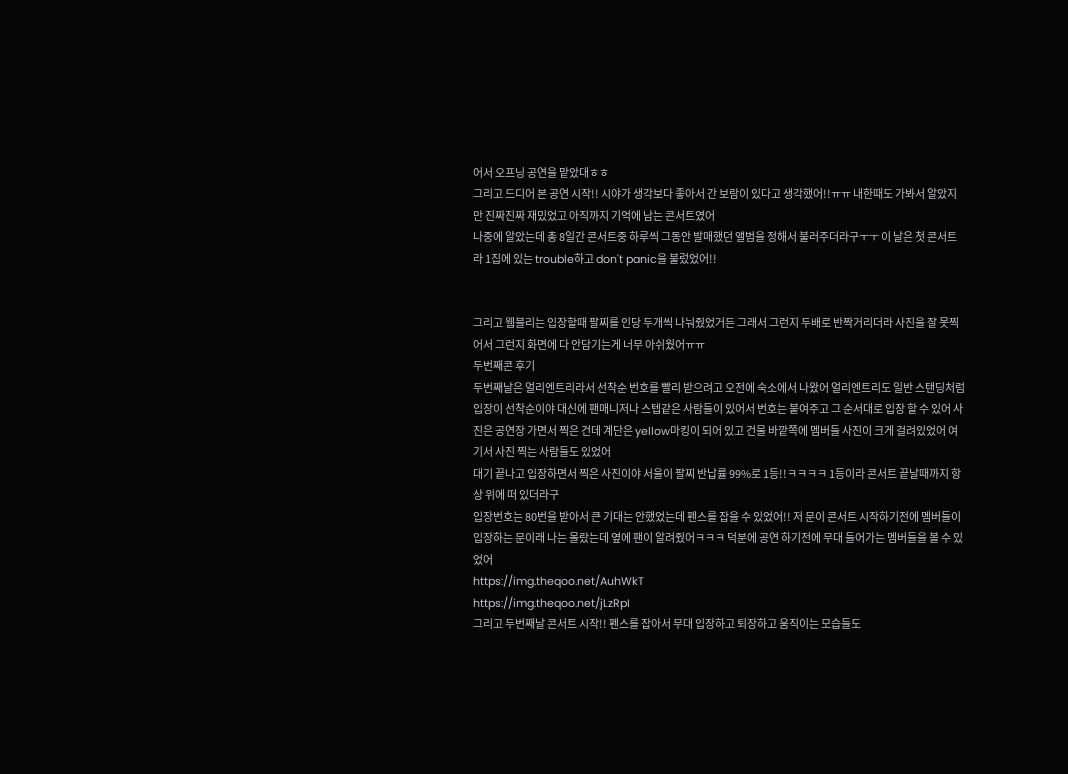어서 오프닝 공연을 맡았대ㅎㅎ
그리고 드디어 본 공연 시작!! 시야가 생각보다 좋아서 간 보람이 있다고 생각했어!!ㅠㅠ 내한때도 가봐서 알았지만 진짜진짜 재밌었고 아직까지 기억에 남는 콘서트였어
나중에 알았는데 총 8일간 콘서트중 하루씩 그동안 발매했던 앨범을 정해서 불러주더라구ㅜㅜ 이 날은 첫 콘서트라 1집에 있는 trouble하고 don't panic을 불렀었어!!


그리고 웸블리는 입장할때 팔찌를 인당 두개씩 나눠줬었거든 그래서 그런지 두배로 반짝거리더라 사진을 잘 못찍어서 그런지 화면에 다 안담기는게 너무 아쉬웠어ㅠㅠ
두번째콘 후기
두번째날은 얼리엔트리라서 선착순 번호를 빨리 받으려고 오전에 숙소에서 나왔어 얼리엔트리도 일반 스탠딩처럼 입장이 선착순이야 대신에 팬매니저나 스텝같은 사람들이 있어서 번호는 붙여주고 그 순서대로 입장 할 수 있어 사진은 공연장 가면서 찍은 건데 계단은 yellow마킹이 되어 있고 건물 바깥쪽에 멤버들 사진이 크게 걸려있었어 여기서 사진 찍는 사람들도 있었어
대기 끝나고 입장하면서 찍은 사진이야 서울이 팔찌 반납률 99%로 1등!!ㅋㅋㅋㅋ 1등이라 콘서트 끝날때까지 항상 위에 떠 있더라구
입장번호는 80번을 받아서 큰 기대는 안했었는데 펜스를 잡을 수 있었어!! 저 문이 콘서트 시작하기전에 멤버들이 입장하는 문이래 나는 몰랐는데 옆에 팬이 알려줬어ㅋㅋㅋ 덕분에 공연 하기전에 무대 들어가는 멤버들을 볼 수 있었어
https://img.theqoo.net/AuhWkT
https://img.theqoo.net/jLzRpI
그리고 두번째날 콘서트 시작!! 펜스를 잡아서 무대 입장하고 퇴장하고 움직이는 모습들도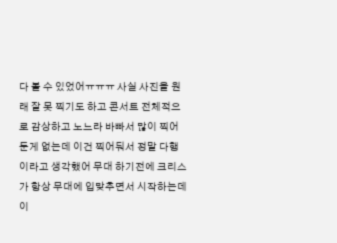다 볼 수 있었어ㅠㅠㅠ 사실 사진을 원래 잘 못 찍기도 하고 콘서트 전체적으로 감상하고 노느라 바빠서 많이 찍어둔게 없는데 이건 찍어둬서 정말 다행이라고 생각했어 무대 하기전에 크리스가 항상 무대에 입맞추면서 시작하는데 이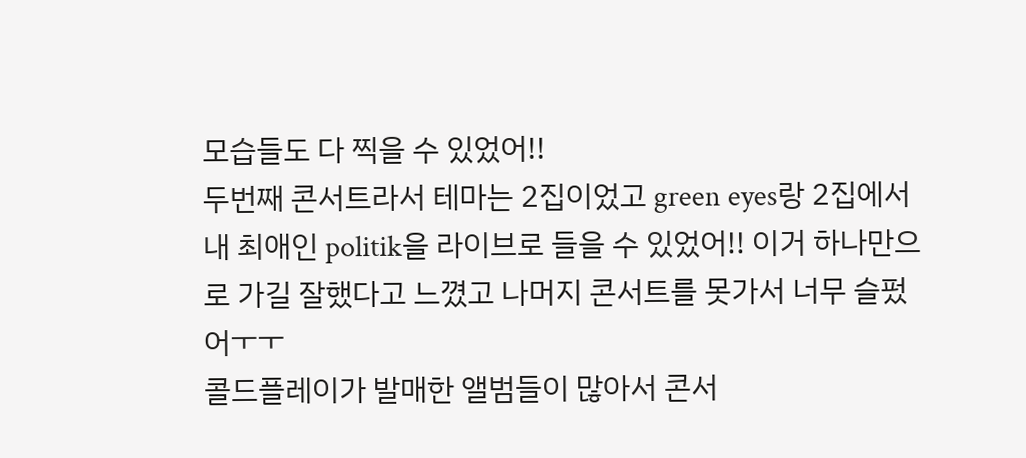모습들도 다 찍을 수 있었어!!
두번째 콘서트라서 테마는 2집이었고 green eyes랑 2집에서 내 최애인 politik을 라이브로 들을 수 있었어!! 이거 하나만으로 가길 잘했다고 느꼈고 나머지 콘서트를 못가서 너무 슬펐어ㅜㅜ
콜드플레이가 발매한 앨범들이 많아서 콘서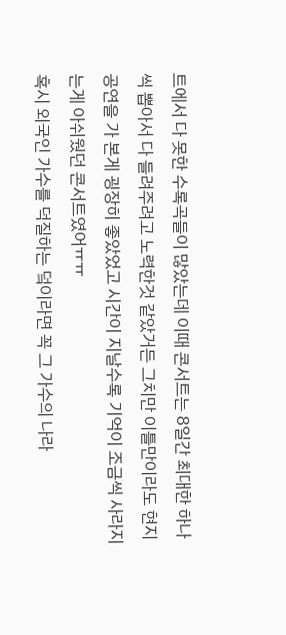트에서 다 못한 수록곡들이 많았는데 이때 콘서트는 8일간 최대한 하나씩 뽑아서 다 들려주려고 노력한것 같았거든 그치만 이틀만이라도 현지 공연을 가 본게 굉장히 좋았었고 시간이 지날수록 기억이 조금씩 사라지는게 아쉬웠던 콘서트였어ㅠㅠ
혹시 외국인 가수를 덕질하는 덬이라면 꼭 그 가수의 나라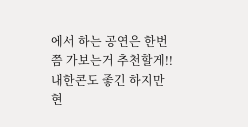에서 하는 공연은 한번쯤 가보는거 추천할게!! 내한콘도 좋긴 하지만 현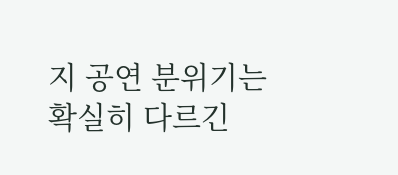지 공연 분위기는 확실히 다르긴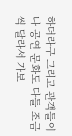하더라구 그리고 관객들이나 공연 문화도 다들 조금씩 달라서 가보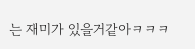는 재미가 있을거같아ㅋㅋㅋ